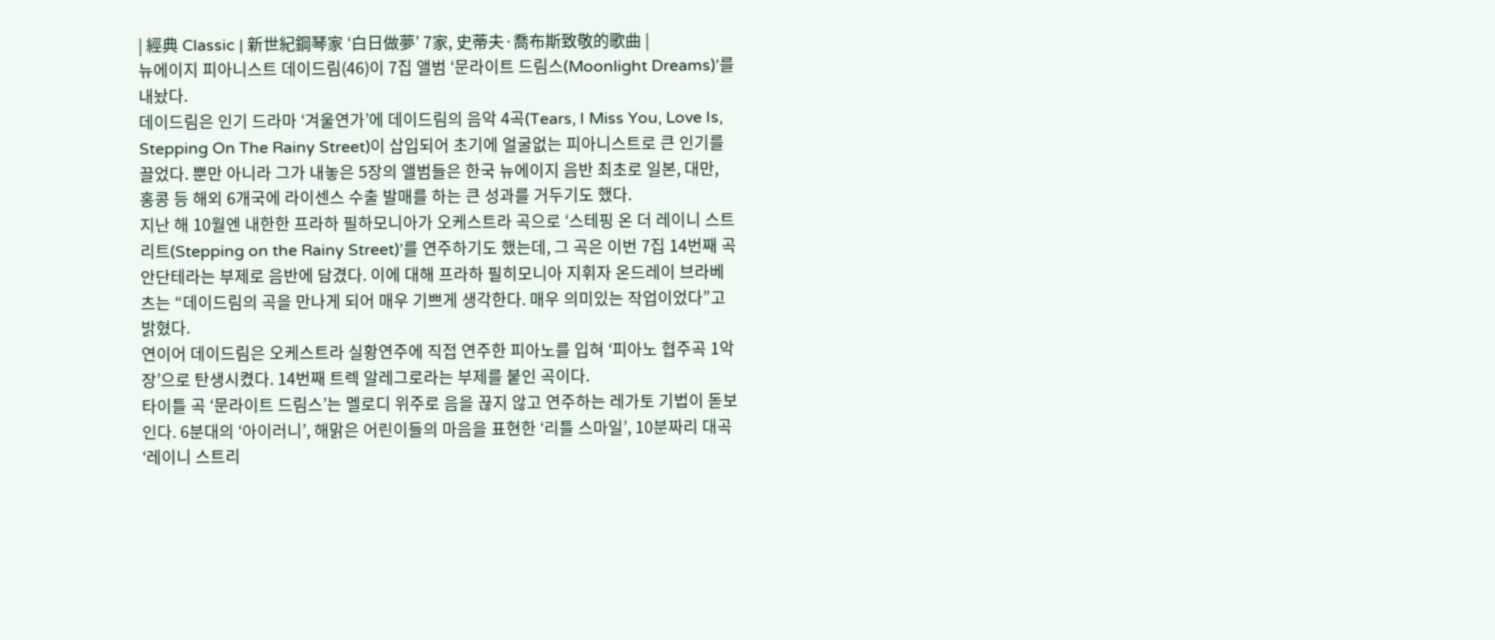| 經典 Classic | 新世紀鋼琴家 ‘白日做夢’ 7家, 史蒂夫·喬布斯致敬的歌曲 |
뉴에이지 피아니스트 데이드림(46)이 7집 앨범 ‘문라이트 드림스(Moonlight Dreams)’를 내놨다.
데이드림은 인기 드라마 ‘겨울연가’에 데이드림의 음악 4곡(Tears, I Miss You, Love Is, Stepping On The Rainy Street)이 삽입되어 초기에 얼굴없는 피아니스트로 큰 인기를 끌었다. 뿐만 아니라 그가 내놓은 5장의 앨범들은 한국 뉴에이지 음반 최초로 일본, 대만, 홍콩 등 해외 6개국에 라이센스 수출 발매를 하는 큰 성과를 거두기도 했다.
지난 해 10월엔 내한한 프라하 필하모니아가 오케스트라 곡으로 ‘스테핑 온 더 레이니 스트리트(Stepping on the Rainy Street)’를 연주하기도 했는데, 그 곡은 이번 7집 14번째 곡 안단테라는 부제로 음반에 담겼다. 이에 대해 프라하 필히모니아 지휘자 온드레이 브라베츠는 “데이드림의 곡을 만나게 되어 매우 기쁘게 생각한다. 매우 의미있는 작업이었다”고 밝혔다.
연이어 데이드림은 오케스트라 실황연주에 직접 연주한 피아노를 입혀 ‘피아노 협주곡 1악장’으로 탄생시켰다. 14번째 트렉 알레그로라는 부제를 붙인 곡이다.
타이틀 곡 ‘문라이트 드림스’는 멜로디 위주로 음을 끊지 않고 연주하는 레가토 기법이 돋보인다. 6분대의 ‘아이러니’, 해맑은 어린이들의 마음을 표현한 ‘리틀 스마일’, 10분짜리 대곡 ‘레이니 스트리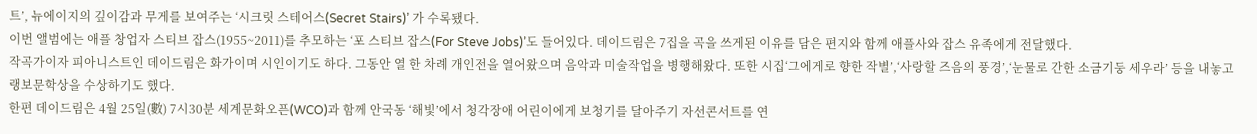트’, 뉴에이지의 깊이감과 무게를 보여주는 ‘시크릿 스테어스(Secret Stairs)’ 가 수록됐다.
이번 앨범에는 애플 창업자 스티브 잡스(1955~2011)를 추모하는 ‘포 스티브 잡스(For Steve Jobs)’도 들어있다. 데이드림은 7집을 곡을 쓰게된 이유를 담은 편지와 함께 애플사와 잡스 유족에게 전달했다.
작곡가이자 피아니스트인 데이드림은 화가이며 시인이기도 하다. 그동안 열 한 차례 개인전을 열어왔으며 음악과 미술작업을 병행해왔다. 또한 시집‘그에게로 향한 작별’,‘사랑할 즈음의 풍경’,‘눈물로 간한 소금기둥 세우라’ 등을 내놓고 랭보문학상을 수상하기도 했다.
한편 데이드림은 4월 25일(數) 7시30분 세계문화오픈(WCO)과 함께 안국동 ‘해빛’에서 청각장애 어린이에게 보청기를 달아주기 자선콘서트를 연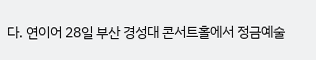다. 연이어 28일 부산 경성대 콘서트홀에서 정금예술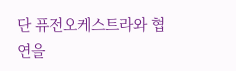단 퓨전오케스트라와 협연을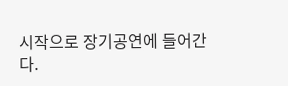시작으로 장기공연에 들어간다.